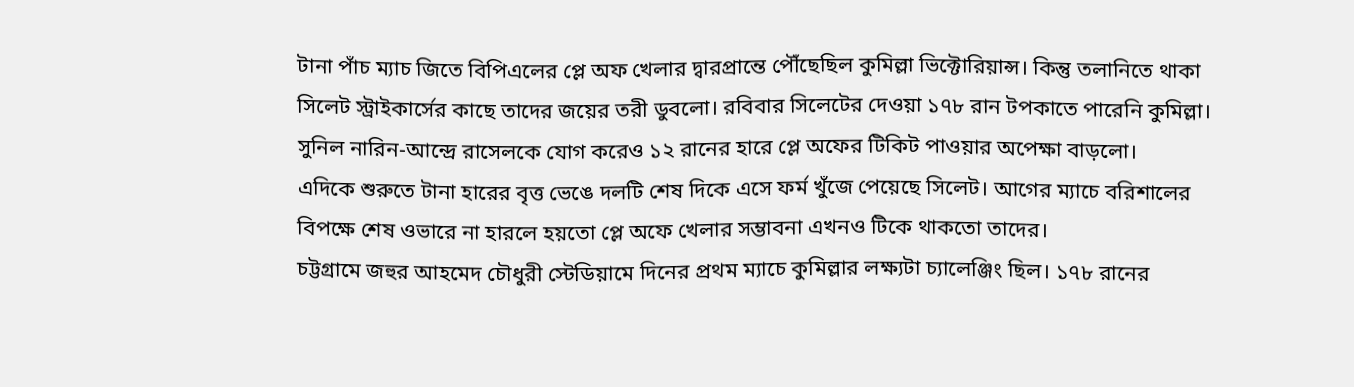টানা পাঁচ ম্যাচ জিতে বিপিএলের প্লে অফ খেলার দ্বারপ্রান্তে পৌঁছেছিল কুমিল্লা ভিক্টোরিয়ান্স। কিন্তু তলানিতে থাকা সিলেট স্ট্রাইকার্সের কাছে তাদের জয়ের তরী ডুবলো। রবিবার সিলেটের দেওয়া ১৭৮ রান টপকাতে পারেনি কুমিল্লা। সুনিল নারিন-আন্দ্রে রাসেলকে যোগ করেও ১২ রানের হারে প্লে অফের টিকিট পাওয়ার অপেক্ষা বাড়লো।
এদিকে শুরুতে টানা হারের বৃত্ত ভেঙে দলটি শেষ দিকে এসে ফর্ম খুঁজে পেয়েছে সিলেট। আগের ম্যাচে বরিশালের বিপক্ষে শেষ ওভারে না হারলে হয়তো প্লে অফে খেলার সম্ভাবনা এখনও টিকে থাকতো তাদের।
চট্টগ্রামে জহুর আহমেদ চৌধুরী স্টেডিয়ামে দিনের প্রথম ম্যাচে কুমিল্লার লক্ষ্যটা চ্যালেঞ্জিং ছিল। ১৭৮ রানের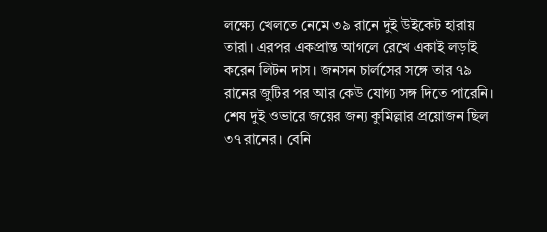লক্ষ্যে খেলতে নেমে ৩৯ রানে দুই উইকেট হারায় তারা। এরপর একপ্রান্ত আগলে রেখে একাই লড়াই করেন লিটন দাস। জনসন চার্লসের সঙ্গে তার ৭৯ রানের জুটির পর আর কেউ যোগ্য সঙ্গ দিতে পারেনি। শেষ দুই ওভারে জয়ের জন্য কুমিল্লার প্রয়োজন ছিল ৩৭ রানের। বেনি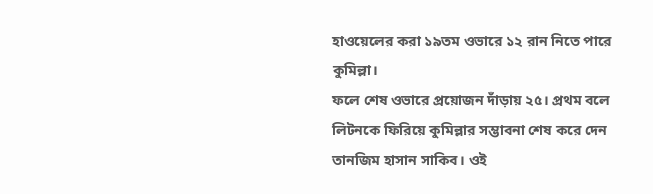হাওয়েলের করা ১৯তম ওভারে ১২ রান নিতে পারে কুমিল্লা।
ফলে শেষ ওভারে প্রয়োজন দাঁড়ায় ২৫। প্রথম বলে লিটনকে ফিরিয়ে কুমিল্লার সম্ভাবনা শেষ করে দেন তানজিম হাসান সাকিব। ওই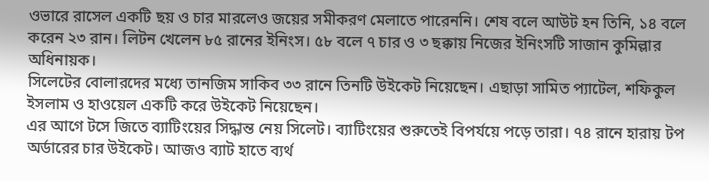ওভারে রাসেল একটি ছয় ও চার মারলেও জয়ের সমীকরণ মেলাতে পারেননি। শেষ বলে আউট হন তিনি, ১৪ বলে করেন ২৩ রান। লিটন খেলেন ৮৫ রানের ইনিংস। ৫৮ বলে ৭ চার ও ৩ ছক্কায় নিজের ইনিংসটি সাজান কুমিল্লার অধিনায়ক।
সিলেটের বোলারদের মধ্যে তানজিম সাকিব ৩৩ রানে তিনটি উইকেট নিয়েছেন। এছাড়া সামিত প্যাটেল, শফিকুল ইসলাম ও হাওয়েল একটি করে উইকেট নিয়েছেন।
এর আগে টসে জিতে ব্যাটিংয়ের সিদ্ধান্ত নেয় সিলেট। ব্যাটিংয়ের শুরুতেই বিপর্যয়ে পড়ে তারা। ৭৪ রানে হারায় টপ অর্ডারের চার উইকেট। আজও ব্যাট হাতে ব্যর্থ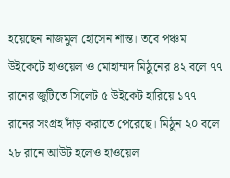হয়েছেন নাজমুল হোসেন শান্ত। তবে পঞ্চম উইকেটে হাওয়েল ও মোহাম্মদ মিঠুনের ৪২ বলে ৭৭ রানের জুটিতে সিলেট ৫ উইকেট হারিয়ে ১৭৭ রানের সংগ্রহ দাঁড় করাতে পেরেছে। মিঠুন ২০ বলে ২৮ রানে আউট হলেও হাওয়েল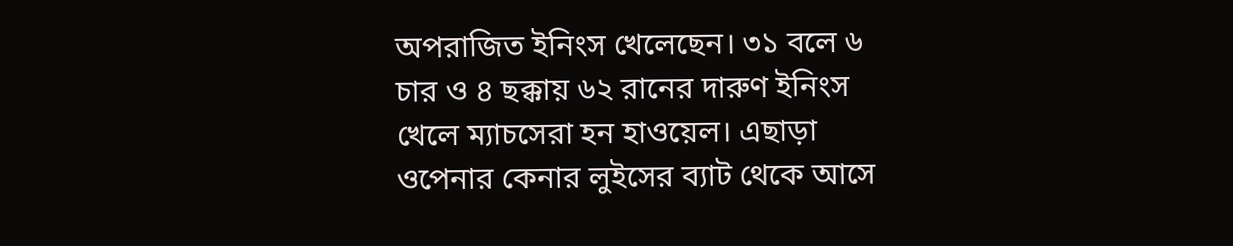অপরাজিত ইনিংস খেলেছেন। ৩১ বলে ৬ চার ও ৪ ছক্কায় ৬২ রানের দারুণ ইনিংস খেলে ম্যাচসেরা হন হাওয়েল। এছাড়া ওপেনার কেনার লুইসের ব্যাট থেকে আসে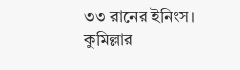৩৩ রানের ইনিংস।
কুমিল্লার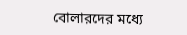বোলারদের মধ্যে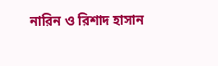নারিন ও রিশাদ হাসান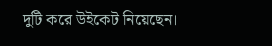দুটি করে উইকেট নিয়েছেন।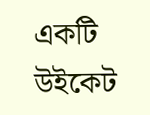একটি উইকেট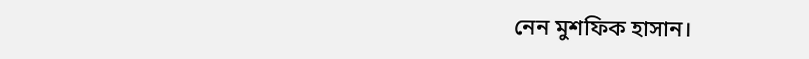নেন মুশফিক হাসান।